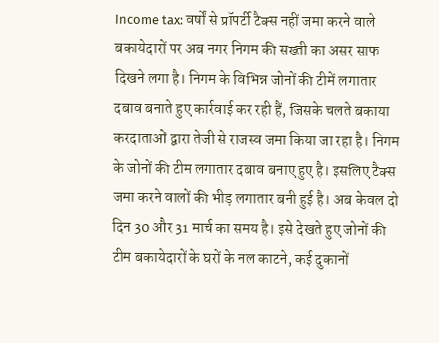Income tax: वर्षों से प्रॉपर्टी टैक्स नहीं जमा करने वाले बकायेदारों पर अब नगर निगम की सख्ती का असर साफ दिखने लगा है। निगम के विभिन्न जोनों की टीमें लगातार दबाव बनाते हुए कार्रवाई कर रही हैं, जिसके चलते बकाया करदाताओं द्वारा तेजी से राजस्व जमा किया जा रहा है। निगम के जोनों की टीम लगातार दबाव बनाए हुए है। इसलिए टैक्स जमा करने वालों की भीड़ लगातार बनी हुई है। अब केवल दो दिन 30 और 31 मार्च का समय है। इसे देखते हुए जोनों की टीम बकायेदारों के घरों के नल काटने, कई दुकानों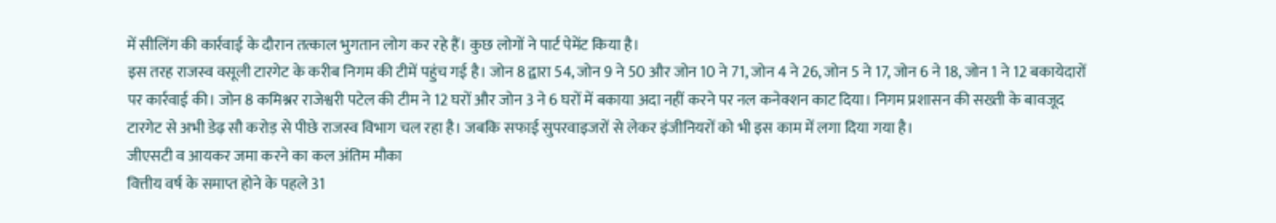में सीलिंग की कार्रवाई के दौरान तत्काल भुगतान लोग कर रहे हैं। कुछ लोगों ने पार्ट पेमेंट किया है।
इस तरह राजस्व वसूली टारगेट के करीब निगम की टीमें पहुंच गई है। जोन 8 द्वारा 54, जोन 9 ने 50 और जोन 10 ने 71, जोन 4 ने 26, जोन 5 ने 17, जोन 6 ने 18, जोन 1 ने 12 बकायेदारों पर कार्रवाई की। जोन 8 कमिश्नर राजेश्वरी पटेल की टीम ने 12 घरों और जोन 3 ने 6 घरों में बकाया अदा नहीं करने पर नल कनेक्शन काट दिया। निगम प्रशासन की सख्ती के बावजूद टारगेट से अभी डेढ़ सौ करोड़ से पीछे राजस्व विभाग चल रहा है। जबकि सफाई सुपरवाइजरों से लेकर इंजीनियरों को भी इस काम में लगा दिया गया है।
जीएसटी व आयकर जमा करने का कल अंतिम मौका
वित्तीय वर्ष के समाप्त होने के पहले 31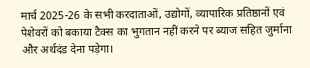मार्च 2025-26 के सभी करदाताओं, उद्योगों, व्यापारिक प्रतिष्ठानों एवं पेशेवरों को बकाया टैक्स का भुगतान नहीं करने पर ब्याज सहित जुर्माना और अर्थदंड देना पड़ेगा।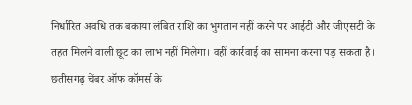निर्धारित अवधि तक बकाया लंबित राशि का भुगतान नहीं करने पर आईटी और जीएसटी के तहत मिलने वाली छूट का लाभ नहीं मिलेगा। वहीं कार्रवाई का सामना करना पड़ सकता है। छतीसगढ़ चेंबर ऑफ कॉमर्स के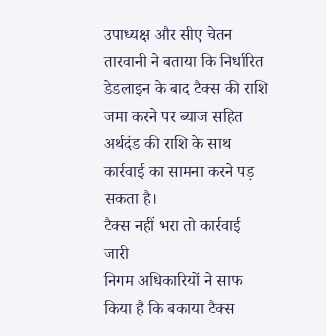उपाध्यक्ष और सीए चेतन तारवानी ने बताया कि निर्धारित डेडलाइन के बाद टैक्स की राशि जमा करने पर ब्याज सहित अर्थदंड की राशि के साथ कार्रवाई का सामना करने पड़ सकता है।
टैक्स नहीं भरा तो कार्रवाई जारी
निगम अधिकारियों ने साफ किया है कि बकाया टैक्स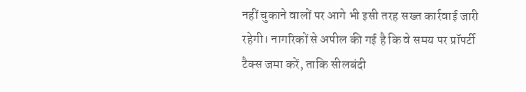नहीं चुकाने वालों पर आगे भी इसी तरह सख्त कार्रवाई जारी रहेगी। नागरिकों से अपील की गई है कि वे समय पर प्रॉपर्टी टैक्स जमा करें, ताकि सीलबंदी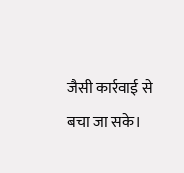जैसी कार्रवाई से बचा जा सके।